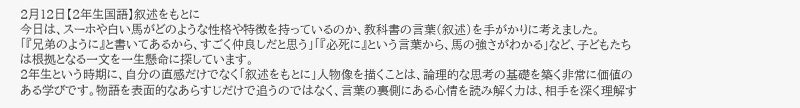2月12日【2年生国語】叙述をもとに
今日は、スーホや白い馬がどのような性格や特徴を持っているのか、教科書の言葉(叙述)を手がかりに考えました。
「『兄弟のように』と書いてあるから、すごく仲良しだと思う」「『必死に』という言葉から、馬の強さがわかる」など、子どもたちは根拠となる一文を一生懸命に探しています。
2年生という時期に、自分の直感だけでなく「叙述をもとに」人物像を描くことは、論理的な思考の基礎を築く非常に価値のある学びです。物語を表面的なあらすじだけで追うのではなく、言葉の裏側にある心情を読み解く力は、相手を深く理解す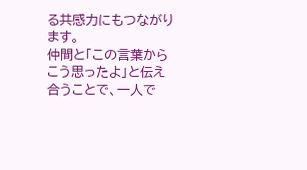る共感力にもつながります。
仲間と「この言葉からこう思ったよ」と伝え合うことで、一人で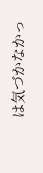は気づかなかっ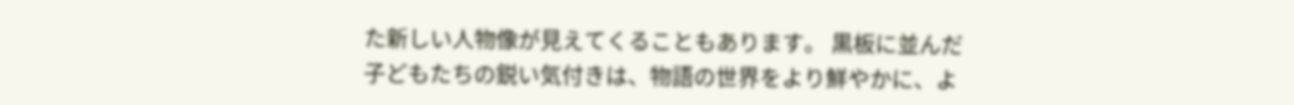た新しい人物像が見えてくることもあります。 黒板に並んだ子どもたちの鋭い気付きは、物語の世界をより鮮やかに、よ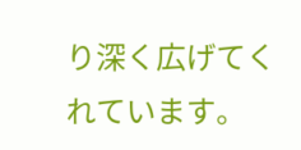り深く広げてくれています。